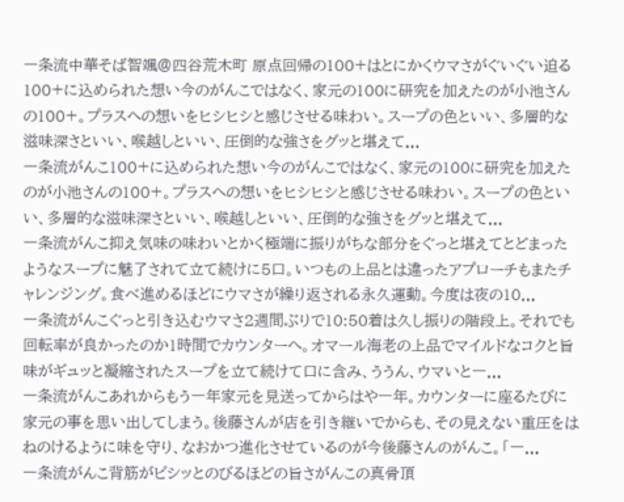一条流中華そば智颯@四谷荒木町 原点回帰の100+はとにかくウマさがぐいぐい迫る
100+に込められた想い今のがんこではなく、家元の100に研究を加えたのが小池さんの100+。プラスへの想いをヒシヒシと感じさせる味わい。スープの色といい、多層的な滋味深さといい、喉越しといい、圧倒的な強さをグッと堪えて...
一条流がんこ100+に込められた想い今のがんこではなく、家元の100に研究を加えたのが小池さんの100+。プラスへの想いをヒシヒシと感じさせる味わい。スープの色といい、多層的な滋味深さといい、喉越しといい、圧倒的な強さをグッと堪えて...
一条流がんこ抑え気味の味わいとかく極端に振りがちな部分をぐっと堪えてとどまったようなスープに魅了されて立て続けに5口。いつもの上品とは違ったアプローチもまたチャレンジング。食べ進めるほどにウマさが繰り返される永久運動。今度は夜の10...
一条流がんこぐっと引き込むウマさ2週間ぶりで10:50着は久し振りの階段上。それでも回転率が良かったのか1時間でカウンターへ。オマール海老の上品でマイルドなコクと旨味がギュッと凝縮されたスープを立て続けて口に含み、ううん、ウマいと一...
一条流がんこあれからもう一年家元を見送ってからはや一年。カウンターに座るたびに家元の事を思い出してしまう。後藤さんが店を引き継いでからも、その見えない重圧をはねのけるように味を守り、なおかつ進化させているのが今後藤さんのがんこ。「一...
一条流がんこ背筋がビシッとのびるほどの旨さがんこの真骨頂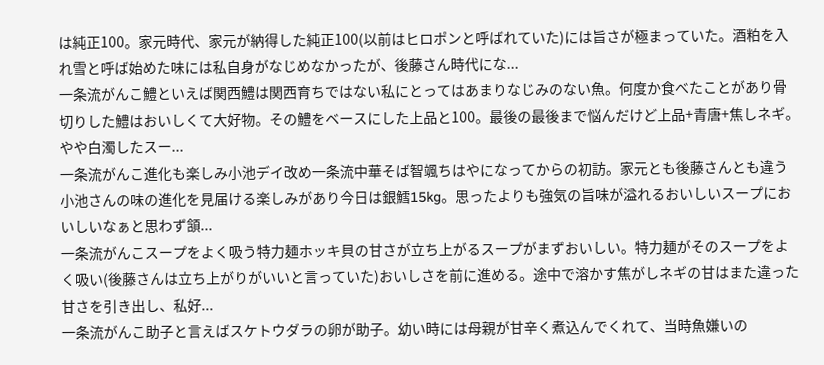は純正100。家元時代、家元が納得した純正100(以前はヒロポンと呼ばれていた)には旨さが極まっていた。酒粕を入れ雪と呼ば始めた味には私自身がなじめなかったが、後藤さん時代にな...
一条流がんこ鱧といえば関西鱧は関西育ちではない私にとってはあまりなじみのない魚。何度か食べたことがあり骨切りした鱧はおいしくて大好物。その鱧をベースにした上品と100。最後の最後まで悩んだけど上品+青唐+焦しネギ。 やや白濁したスー...
一条流がんこ進化も楽しみ小池デイ改め一条流中華そば智颯ちはやになってからの初訪。家元とも後藤さんとも違う小池さんの味の進化を見届ける楽しみがあり今日は銀鱈15kg。思ったよりも強気の旨味が溢れるおいしいスープにおいしいなぁと思わず頷...
一条流がんこスープをよく吸う特力麺ホッキ貝の甘さが立ち上がるスープがまずおいしい。特力麺がそのスープをよく吸い(後藤さんは立ち上がりがいいと言っていた)おいしさを前に進める。途中で溶かす焦がしネギの甘はまた違った甘さを引き出し、私好...
一条流がんこ助子と言えばスケトウダラの卵が助子。幼い時には母親が甘辛く煮込んでくれて、当時魚嫌いの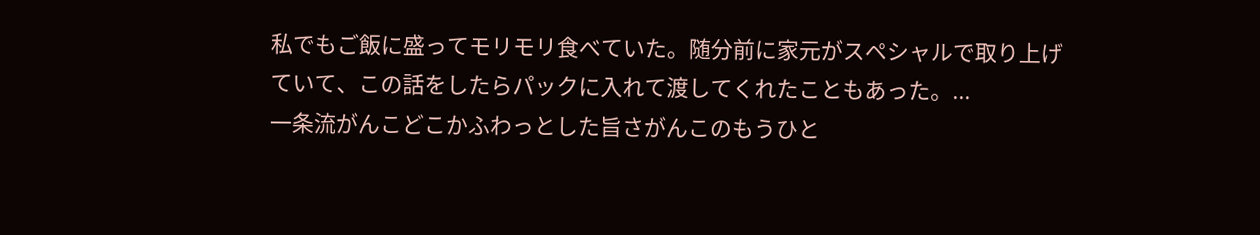私でもご飯に盛ってモリモリ食べていた。随分前に家元がスペシャルで取り上げていて、この話をしたらパックに入れて渡してくれたこともあった。...
一条流がんこどこかふわっとした旨さがんこのもうひと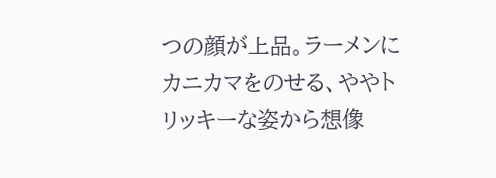つの顔が上品。ラーメンにカニカマをのせる、ややトリッキーな姿から想像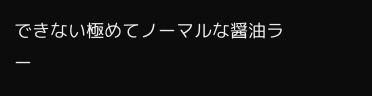できない極めてノーマルな醤油ラー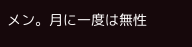メン。月に一度は無性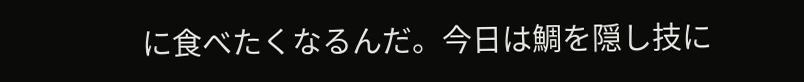に食べたくなるんだ。今日は鯛を隠し技に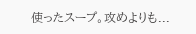使ったスープ。攻めよりも...